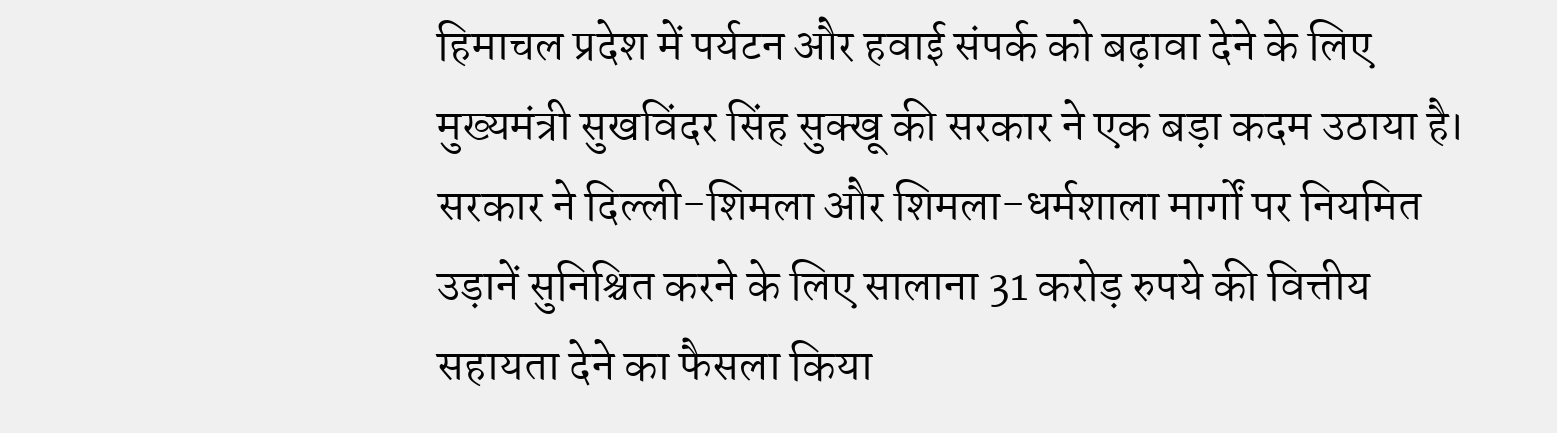हिमाचल प्रदेश में पर्यटन और हवाई संपर्क को बढ़ावा देने के लिए मुख्यमंत्री सुखविंदर सिंह सुक्खू की सरकार ने एक बड़ा कदम उठाया है। सरकार ने दिल्ली-शिमला और शिमला-धर्मशाला मार्गों पर नियमित उड़ानें सुनिश्चित करने के लिए सालाना 31 करोड़ रुपये की वित्तीय सहायता देने का फैसला किया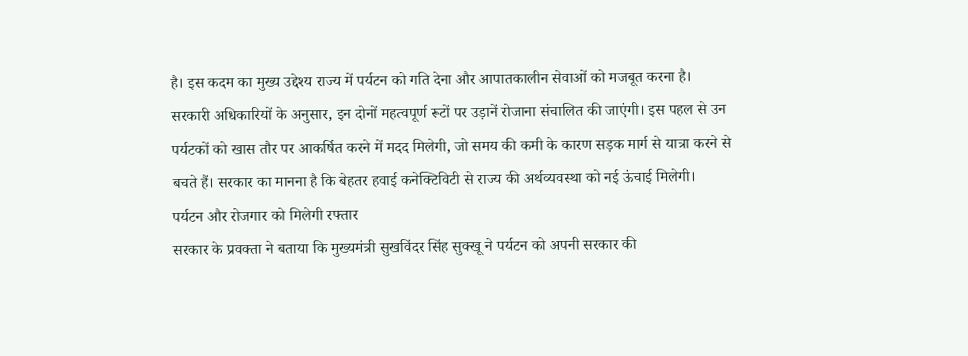है। इस कदम का मुख्य उद्देश्य राज्य में पर्यटन को गति देना और आपातकालीन सेवाओं को मजबूत करना है।
सरकारी अधिकारियों के अनुसार, इन दोनों महत्वपूर्ण रूटों पर उड़ानें रोजाना संचालित की जाएंगी। इस पहल से उन पर्यटकों को खास तौर पर आकर्षित करने में मदद मिलेगी, जो समय की कमी के कारण सड़क मार्ग से यात्रा करने से बचते हैं। सरकार का मानना है कि बेहतर हवाई कनेक्टिविटी से राज्य की अर्थव्यवस्था को नई ऊंचाई मिलेगी।
पर्यटन और रोजगार को मिलेगी रफ्तार
सरकार के प्रवक्ता ने बताया कि मुख्यमंत्री सुखविंदर सिंह सुक्खू ने पर्यटन को अपनी सरकार की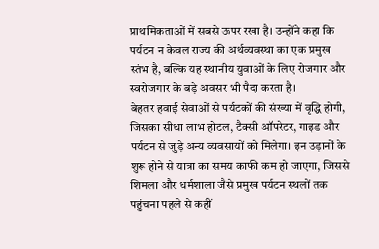प्राथमिकताओं में सबसे ऊपर रखा है। उन्होंने कहा कि पर्यटन न केवल राज्य की अर्थव्यवस्था का एक प्रमुख स्तंभ है, बल्कि यह स्थानीय युवाओं के लिए रोजगार और स्वरोजगार के बड़े अवसर भी पैदा करता है।
बेहतर हवाई सेवाओं से पर्यटकों की संख्या में वृद्धि होगी, जिसका सीधा लाभ होटल, टैक्सी ऑपरेटर, गाइड और पर्यटन से जुड़े अन्य व्यवसायों को मिलेगा। इन उड़ानों के शुरू होने से यात्रा का समय काफी कम हो जाएगा, जिससे शिमला और धर्मशाला जैसे प्रमुख पर्यटन स्थलों तक पहुंचना पहले से कहीं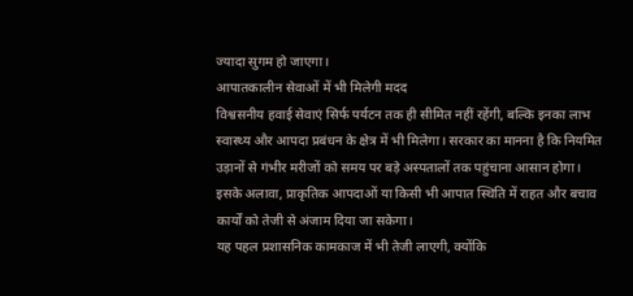ज्यादा सुगम हो जाएगा।
आपातकालीन सेवाओं में भी मिलेगी मदद
विश्वसनीय हवाई सेवाएं सिर्फ पर्यटन तक ही सीमित नहीं रहेंगी, बल्कि इनका लाभ स्वास्थ्य और आपदा प्रबंधन के क्षेत्र में भी मिलेगा। सरकार का मानना है कि नियमित उड़ानों से गंभीर मरीजों को समय पर बड़े अस्पतालों तक पहुंचाना आसान होगा। इसके अलावा, प्राकृतिक आपदाओं या किसी भी आपात स्थिति में राहत और बचाव कार्यों को तेजी से अंजाम दिया जा सकेगा।
यह पहल प्रशासनिक कामकाज में भी तेजी लाएगी, क्योंकि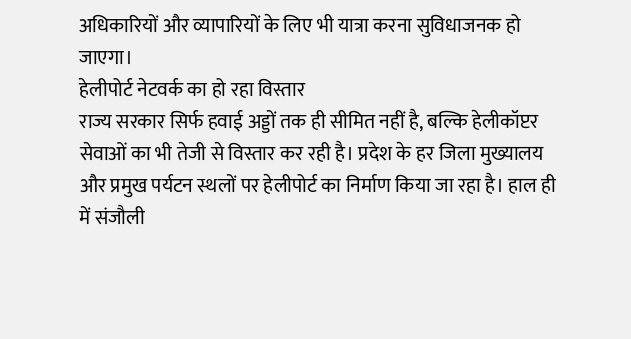अधिकारियों और व्यापारियों के लिए भी यात्रा करना सुविधाजनक हो जाएगा।
हेलीपोर्ट नेटवर्क का हो रहा विस्तार
राज्य सरकार सिर्फ हवाई अड्डों तक ही सीमित नहीं है, बल्कि हेलीकॉप्टर सेवाओं का भी तेजी से विस्तार कर रही है। प्रदेश के हर जिला मुख्यालय और प्रमुख पर्यटन स्थलों पर हेलीपोर्ट का निर्माण किया जा रहा है। हाल ही में संजौली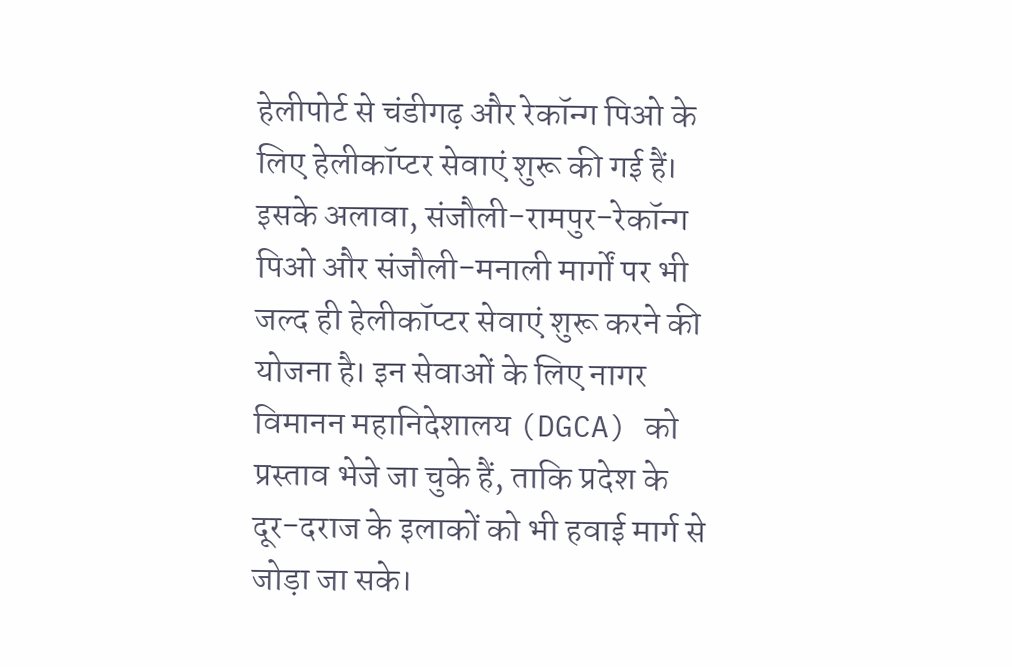हेलीपोर्ट से चंडीगढ़ और रेकॉन्ग पिओ के लिए हेलीकॉप्टर सेवाएं शुरू की गई हैं।
इसके अलावा, संजौली-रामपुर-रेकॉन्ग पिओ और संजौली-मनाली मार्गों पर भी जल्द ही हेलीकॉप्टर सेवाएं शुरू करने की योजना है। इन सेवाओं के लिए नागर विमानन महानिदेशालय (DGCA) को प्रस्ताव भेजे जा चुके हैं, ताकि प्रदेश के दूर-दराज के इलाकों को भी हवाई मार्ग से जोड़ा जा सके।